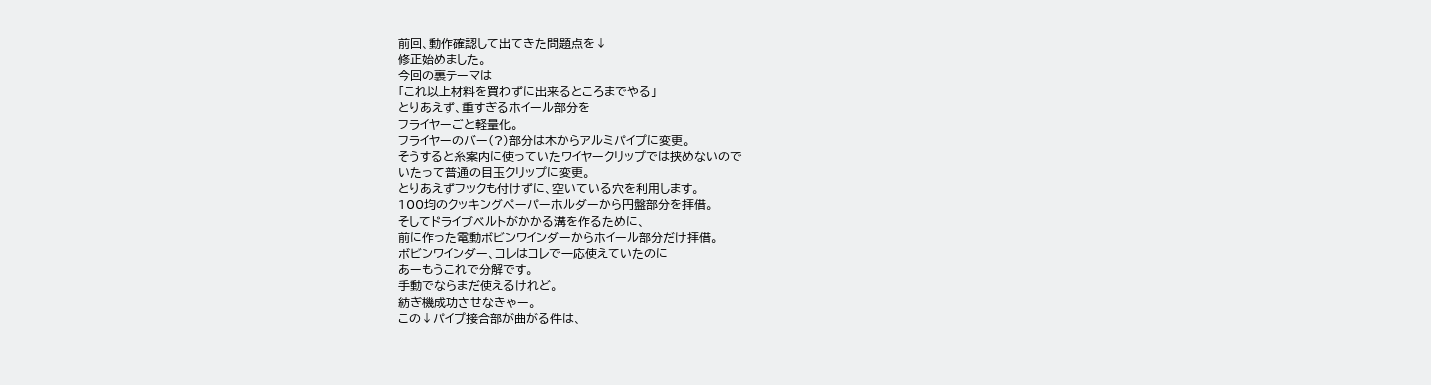前回、動作確認して出てきた問題点を↓
修正始めました。
今回の裏テーマは
「これ以上材料を買わずに出来るところまでやる」
とりあえず、重すぎるホイール部分を
フライヤーごと軽量化。
フライヤーのバー(?)部分は木からアルミパイプに変更。
そうすると糸案内に使っていたワイヤークリップでは挟めないので
いたって普通の目玉クリップに変更。
とりあえずフックも付けずに、空いている穴を利用します。
100均のクッキングペーパーホルダーから円盤部分を拝借。
そしてドライブベルトがかかる溝を作るために、
前に作った電動ボビンワインダーからホイール部分だけ拝借。
ボビンワインダー、コレはコレで一応使えていたのに
あーもうこれで分解です。
手動でならまだ使えるけれど。
紡ぎ機成功させなきゃー。
この↓パイプ接合部が曲がる件は、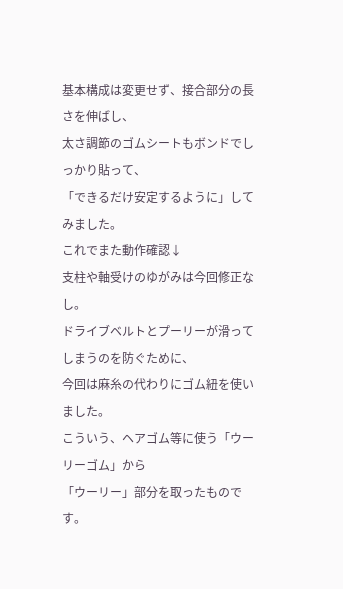基本構成は変更せず、接合部分の長さを伸ばし、
太さ調節のゴムシートもボンドでしっかり貼って、
「できるだけ安定するように」してみました。
これでまた動作確認↓
支柱や軸受けのゆがみは今回修正なし。
ドライブベルトとプーリーが滑ってしまうのを防ぐために、
今回は麻糸の代わりにゴム紐を使いました。
こういう、ヘアゴム等に使う「ウーリーゴム」から
「ウーリー」部分を取ったものです。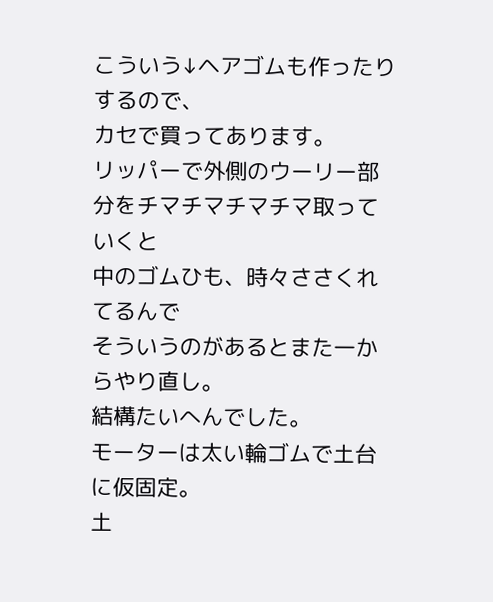こういう↓ヘアゴムも作ったりするので、
カセで買ってあります。
リッパーで外側のウーリー部分をチマチマチマチマ取っていくと
中のゴムひも、時々ささくれてるんで
そういうのがあるとまた一からやり直し。
結構たいへんでした。
モーターは太い輪ゴムで土台に仮固定。
土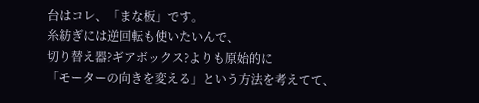台はコレ、「まな板」です。
糸紡ぎには逆回転も使いたいんで、
切り替え器?ギアボックス?よりも原始的に
「モーターの向きを変える」という方法を考えてて、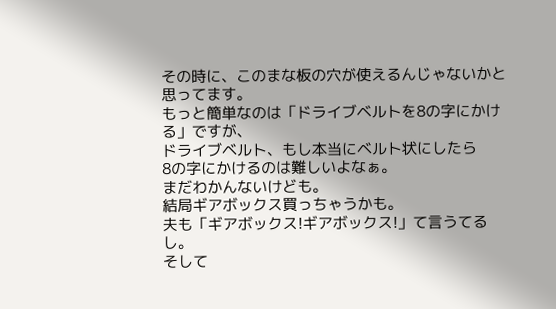その時に、このまな板の穴が使えるんじゃないかと思ってます。
もっと簡単なのは「ドライブベルトを8の字にかける」ですが、
ドライブベルト、もし本当にベルト状にしたら
8の字にかけるのは難しいよなぁ。
まだわかんないけども。
結局ギアボックス買っちゃうかも。
夫も「ギアボックス!ギアボックス!」て言うてるし。
そして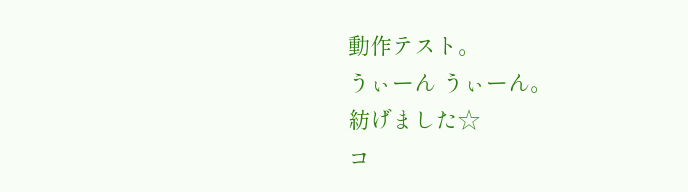動作テスト。
うぃーん うぃーん。
紡げました☆
コ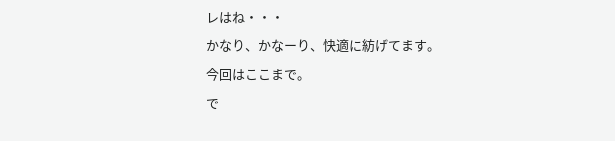レはね・・・
かなり、かなーり、快適に紡げてます。
今回はここまで。
で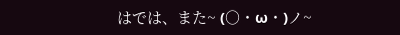はでは、また~ (○・ω・)ノ~